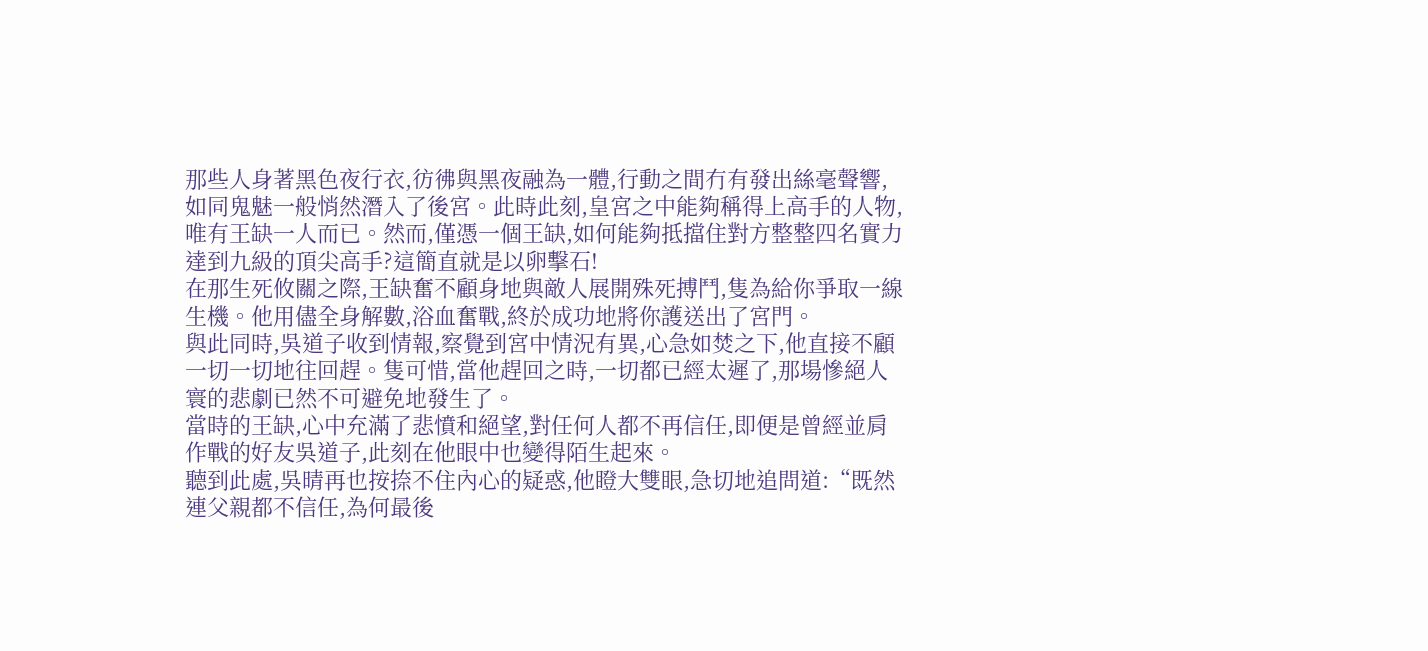那些人身著黑色夜行衣,彷彿與黑夜融為一體,行動之間冇有發出絲毫聲響,如同鬼魅一般悄然潛入了後宮。此時此刻,皇宮之中能夠稱得上高手的人物,唯有王缺一人而已。然而,僅憑一個王缺,如何能夠抵擋住對方整整四名實力達到九級的頂尖高手?這簡直就是以卵擊石!
在那生死攸關之際,王缺奮不顧身地與敵人展開殊死搏鬥,隻為給你爭取一線生機。他用儘全身解數,浴血奮戰,終於成功地將你護送出了宮門。
與此同時,吳道子收到情報,察覺到宮中情況有異,心急如焚之下,他直接不顧一切一切地往回趕。隻可惜,當他趕回之時,一切都已經太遲了,那場慘絕人寰的悲劇已然不可避免地發生了。
當時的王缺,心中充滿了悲憤和絕望,對任何人都不再信任,即便是曾經並肩作戰的好友吳道子,此刻在他眼中也變得陌生起來。
聽到此處,吳晴再也按捺不住內心的疑惑,他瞪大雙眼,急切地追問道:“既然連父親都不信任,為何最後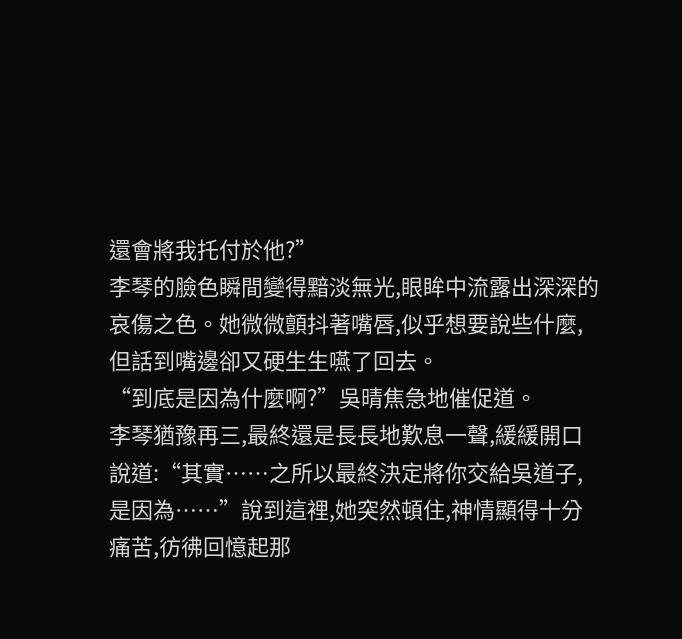還會將我托付於他?”
李琴的臉色瞬間變得黯淡無光,眼眸中流露出深深的哀傷之色。她微微顫抖著嘴唇,似乎想要說些什麼,但話到嘴邊卻又硬生生嚥了回去。
“到底是因為什麼啊?”吳晴焦急地催促道。
李琴猶豫再三,最終還是長長地歎息一聲,緩緩開口說道:“其實……之所以最終決定將你交給吳道子,是因為……”說到這裡,她突然頓住,神情顯得十分痛苦,彷彿回憶起那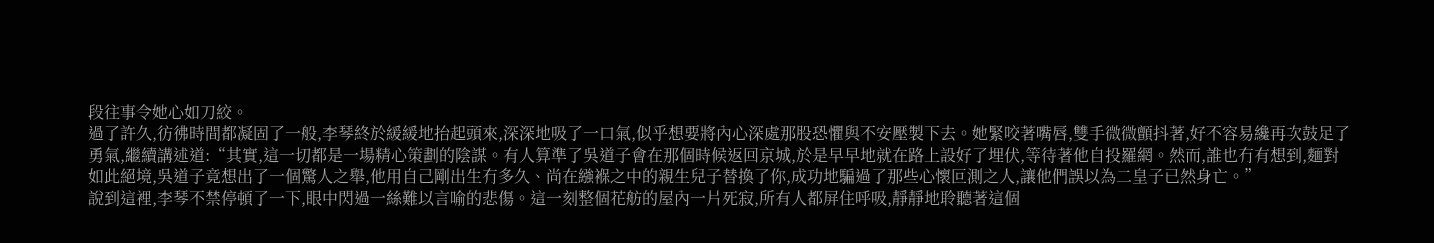段往事令她心如刀絞。
過了許久,彷彿時間都凝固了一般,李琴終於緩緩地抬起頭來,深深地吸了一口氣,似乎想要將內心深處那股恐懼與不安壓製下去。她緊咬著嘴唇,雙手微微顫抖著,好不容易纔再次鼓足了勇氣,繼續講述道:“其實,這一切都是一場精心策劃的陰謀。有人算準了吳道子會在那個時候返回京城,於是早早地就在路上設好了埋伏,等待著他自投羅網。然而,誰也冇有想到,麵對如此絕境,吳道子竟想出了一個驚人之舉,他用自己剛出生冇多久、尚在繈褓之中的親生兒子替換了你,成功地騙過了那些心懷叵測之人,讓他們誤以為二皇子已然身亡。”
說到這裡,李琴不禁停頓了一下,眼中閃過一絲難以言喻的悲傷。這一刻整個花舫的屋內一片死寂,所有人都屏住呼吸,靜靜地聆聽著這個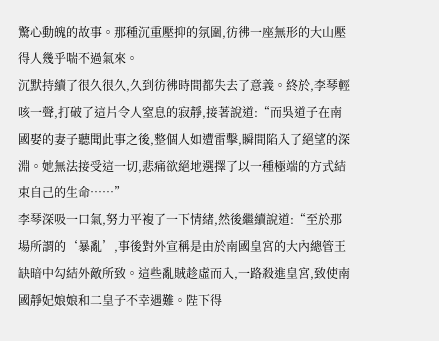驚心動魄的故事。那種沉重壓抑的氛圍,彷彿一座無形的大山壓得人幾乎喘不過氣來。
沉默持續了很久很久,久到彷彿時間都失去了意義。終於,李琴輕咳一聲,打破了這片令人窒息的寂靜,接著說道:“而吳道子在南國娶的妻子聽聞此事之後,整個人如遭雷擊,瞬間陷入了絕望的深淵。她無法接受這一切,悲痛欲絕地選擇了以一種極端的方式結束自己的生命……”
李琴深吸一口氣,努力平複了一下情緒,然後繼續說道:“至於那場所謂的‘暴亂’,事後對外宣稱是由於南國皇宮的大內總管王缺暗中勾結外敵所致。這些亂賊趁虛而入,一路殺進皇宮,致使南國靜妃娘娘和二皇子不幸遇難。陛下得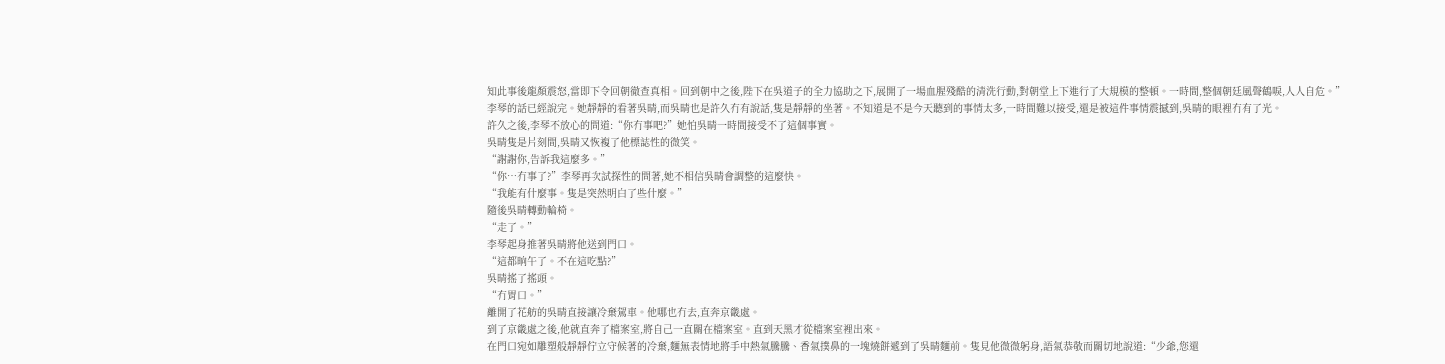知此事後龍顏震怒,當即下令回朝徹查真相。回到朝中之後,陛下在吳道子的全力協助之下,展開了一場血腥殘酷的清洗行動,對朝堂上下進行了大規模的整頓。一時間,整個朝廷風聲鶴唳,人人自危。”
李琴的話已經說完。她靜靜的看著吳晴,而吳晴也是許久冇有說話,隻是靜靜的坐著。不知道是不是今天聽到的事情太多,一時間難以接受,還是被這件事情震撼到,吳晴的眼裡冇有了光。
許久之後,李琴不放心的問道:“你冇事吧?”她怕吳晴一時間接受不了這個事實。
吳晴隻是片刻間,吳晴又恢複了他標誌性的微笑。
“謝謝你,告訴我這麼多。”
“你…冇事了?”李琴再次試探性的問著,她不相信吳晴會調整的這麼快。
“我能有什麼事。隻是突然明白了些什麼。”
隨後吳晴轉動輪椅。
“走了。”
李琴起身推著吳晴將他送到門口。
“這都晌午了。不在這吃點?”
吳晴搖了搖頭。
“冇胃口。”
離開了花舫的吳晴直接讓冷棄駕車。他哪也冇去,直奔京畿處。
到了京畿處之後,他就直奔了檔案室,將自己一直關在檔案室。直到天黑才從檔案室裡出來。
在門口宛如雕塑般靜靜佇立守候著的冷棄,麵無表情地將手中熱氣騰騰、香氣撲鼻的一塊燒餅遞到了吳晴麵前。隻見他微微躬身,語氣恭敬而關切地說道:“少爺,您還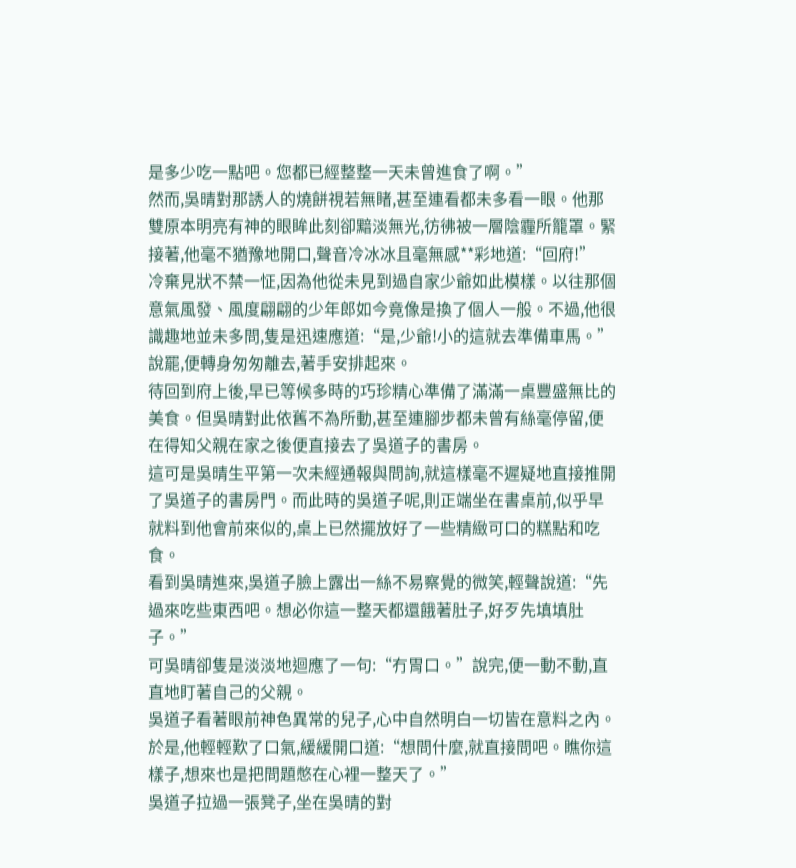是多少吃一點吧。您都已經整整一天未曾進食了啊。”
然而,吳晴對那誘人的燒餅視若無睹,甚至連看都未多看一眼。他那雙原本明亮有神的眼眸此刻卻黯淡無光,彷彿被一層陰霾所籠罩。緊接著,他毫不猶豫地開口,聲音冷冰冰且毫無感**彩地道:“回府!”
冷棄見狀不禁一怔,因為他從未見到過自家少爺如此模樣。以往那個意氣風發、風度翩翩的少年郎如今竟像是換了個人一般。不過,他很識趣地並未多問,隻是迅速應道:“是,少爺!小的這就去準備車馬。”說罷,便轉身匆匆離去,著手安排起來。
待回到府上後,早已等候多時的巧珍精心準備了滿滿一桌豐盛無比的美食。但吳晴對此依舊不為所動,甚至連腳步都未曾有絲毫停留,便在得知父親在家之後便直接去了吳道子的書房。
這可是吳晴生平第一次未經通報與問詢,就這樣毫不遲疑地直接推開了吳道子的書房門。而此時的吳道子呢,則正端坐在書桌前,似乎早就料到他會前來似的,桌上已然擺放好了一些精緻可口的糕點和吃食。
看到吳晴進來,吳道子臉上露出一絲不易察覺的微笑,輕聲說道:“先過來吃些東西吧。想必你這一整天都還餓著肚子,好歹先填填肚子。”
可吳晴卻隻是淡淡地迴應了一句:“冇胃口。”說完,便一動不動,直直地盯著自己的父親。
吳道子看著眼前神色異常的兒子,心中自然明白一切皆在意料之內。於是,他輕輕歎了口氣,緩緩開口道:“想問什麼,就直接問吧。瞧你這樣子,想來也是把問題憋在心裡一整天了。”
吳道子拉過一張凳子,坐在吳晴的對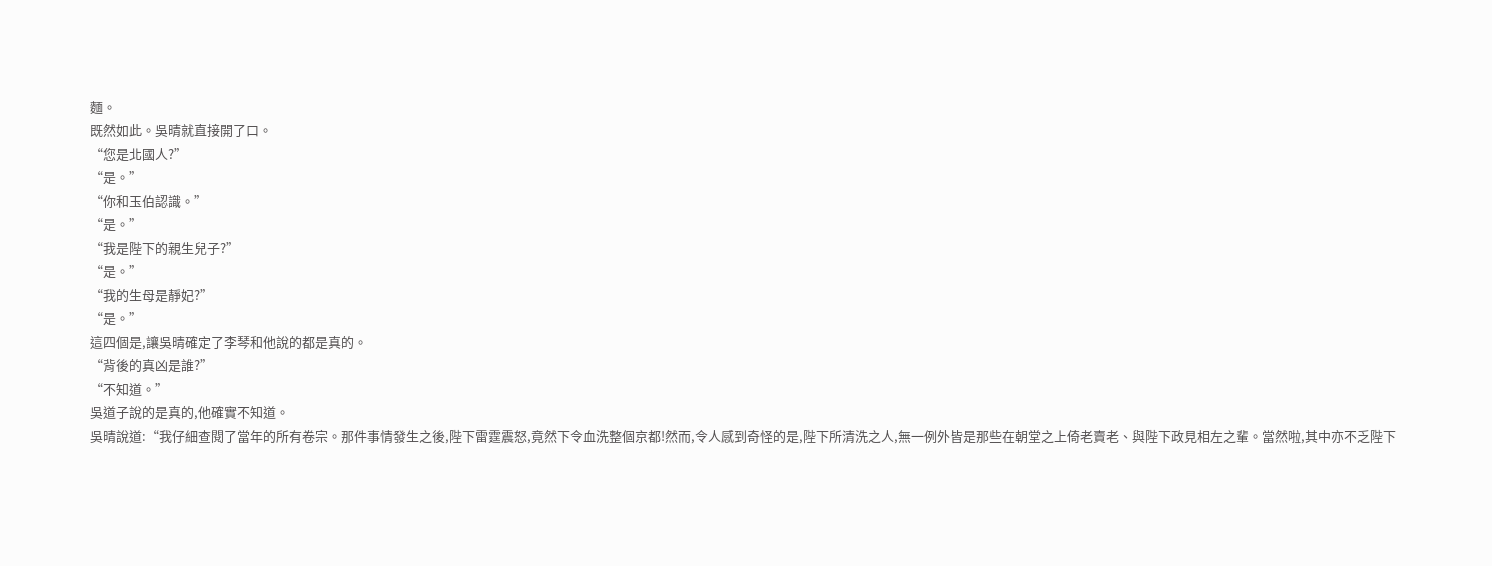麵。
既然如此。吳晴就直接開了口。
“您是北國人?”
“是。”
“你和玉伯認識。”
“是。”
“我是陛下的親生兒子?”
“是。”
“我的生母是靜妃?”
“是。”
這四個是,讓吳晴確定了李琴和他說的都是真的。
“背後的真凶是誰?”
“不知道。”
吳道子說的是真的,他確實不知道。
吳晴說道:“我仔細查閱了當年的所有卷宗。那件事情發生之後,陛下雷霆震怒,竟然下令血洗整個京都!然而,令人感到奇怪的是,陛下所清洗之人,無一例外皆是那些在朝堂之上倚老賣老、與陛下政見相左之輩。當然啦,其中亦不乏陛下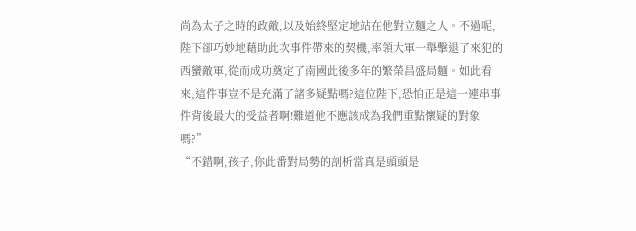尚為太子之時的政敵,以及始終堅定地站在他對立麵之人。不過呢,陛下卻巧妙地藉助此次事件帶來的契機,率領大軍一舉擊退了來犯的西蠻敵軍,從而成功奠定了南國此後多年的繁榮昌盛局麵。如此看來,這件事豈不是充滿了諸多疑點嗎?這位陛下,恐怕正是這一連串事件背後最大的受益者啊!難道他不應該成為我們重點懷疑的對象嗎?”
“不錯啊,孩子,你此番對局勢的剖析當真是頭頭是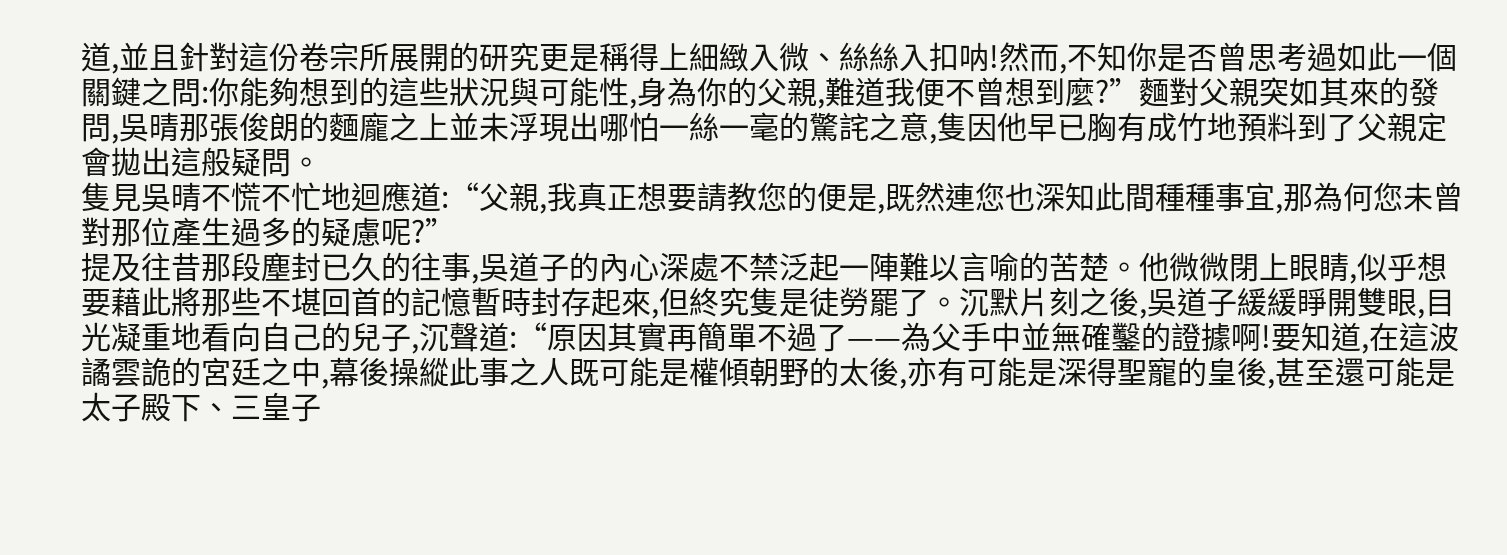道,並且針對這份卷宗所展開的研究更是稱得上細緻入微、絲絲入扣呐!然而,不知你是否曾思考過如此一個關鍵之問:你能夠想到的這些狀況與可能性,身為你的父親,難道我便不曾想到麼?”麵對父親突如其來的發問,吳晴那張俊朗的麵龐之上並未浮現出哪怕一絲一毫的驚詫之意,隻因他早已胸有成竹地預料到了父親定會拋出這般疑問。
隻見吳晴不慌不忙地迴應道:“父親,我真正想要請教您的便是,既然連您也深知此間種種事宜,那為何您未曾對那位產生過多的疑慮呢?”
提及往昔那段塵封已久的往事,吳道子的內心深處不禁泛起一陣難以言喻的苦楚。他微微閉上眼睛,似乎想要藉此將那些不堪回首的記憶暫時封存起來,但終究隻是徒勞罷了。沉默片刻之後,吳道子緩緩睜開雙眼,目光凝重地看向自己的兒子,沉聲道:“原因其實再簡單不過了——為父手中並無確鑿的證據啊!要知道,在這波譎雲詭的宮廷之中,幕後操縱此事之人既可能是權傾朝野的太後,亦有可能是深得聖寵的皇後,甚至還可能是太子殿下、三皇子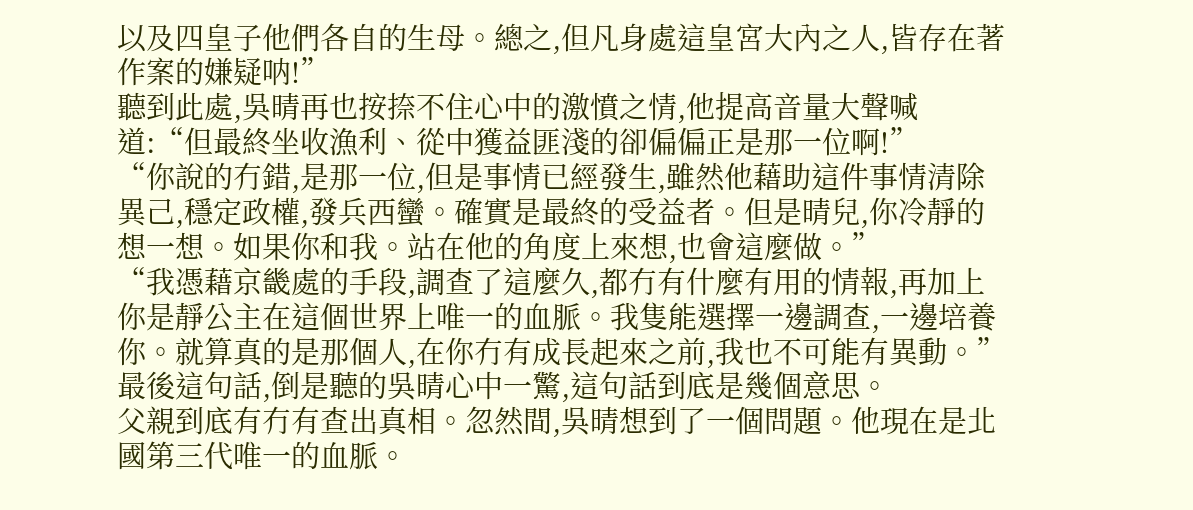以及四皇子他們各自的生母。總之,但凡身處這皇宮大內之人,皆存在著作案的嫌疑呐!”
聽到此處,吳晴再也按捺不住心中的激憤之情,他提高音量大聲喊道:“但最終坐收漁利、從中獲益匪淺的卻偏偏正是那一位啊!”
“你說的冇錯,是那一位,但是事情已經發生,雖然他藉助這件事情清除異己,穩定政權,發兵西蠻。確實是最終的受益者。但是晴兒,你冷靜的想一想。如果你和我。站在他的角度上來想,也會這麼做。”
“我憑藉京畿處的手段,調查了這麼久,都冇有什麼有用的情報,再加上你是靜公主在這個世界上唯一的血脈。我隻能選擇一邊調查,一邊培養你。就算真的是那個人,在你冇有成長起來之前,我也不可能有異動。”
最後這句話,倒是聽的吳晴心中一驚,這句話到底是幾個意思。
父親到底有冇有查出真相。忽然間,吳晴想到了一個問題。他現在是北國第三代唯一的血脈。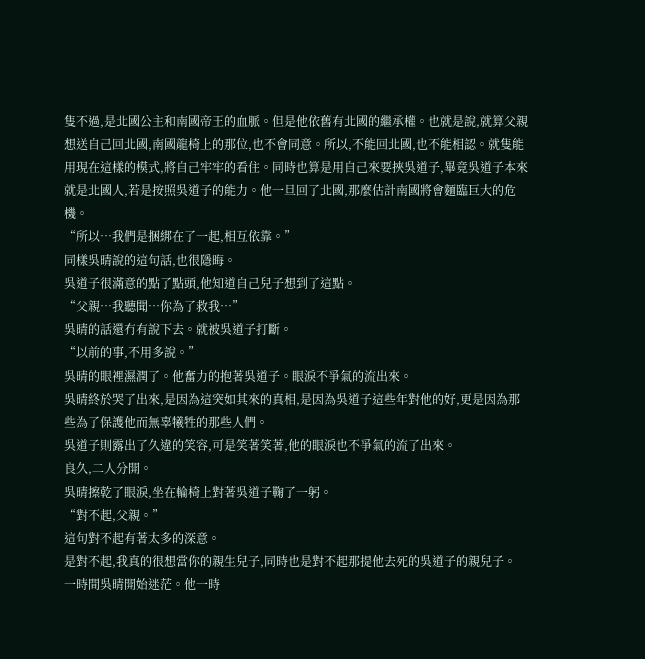隻不過,是北國公主和南國帝王的血脈。但是他依舊有北國的繼承權。也就是說,就算父親想送自己回北國,南國龍椅上的那位,也不會同意。所以,不能回北國,也不能相認。就隻能用現在這樣的模式,將自己牢牢的看住。同時也算是用自己來要挾吳道子,畢竟吳道子本來就是北國人,若是按照吳道子的能力。他一旦回了北國,那麼估計南國將會麵臨巨大的危機。
“所以…我們是捆綁在了一起,相互依靠。”
同樣吳晴說的這句話,也很隱晦。
吳道子很滿意的點了點頭,他知道自己兒子想到了這點。
“父親…我聽聞…你為了救我…”
吳晴的話還冇有說下去。就被吳道子打斷。
“以前的事,不用多說。”
吳晴的眼裡濕潤了。他奮力的抱著吳道子。眼淚不爭氣的流出來。
吳晴終於哭了出來,是因為這突如其來的真相,是因為吳道子這些年對他的好,更是因為那些為了保護他而無辜犧牲的那些人們。
吳道子則露出了久違的笑容,可是笑著笑著,他的眼淚也不爭氣的流了出來。
良久,二人分開。
吳晴擦乾了眼淚,坐在輪椅上對著吳道子鞠了一躬。
“對不起,父親。”
這句對不起有著太多的深意。
是對不起,我真的很想當你的親生兒子,同時也是對不起那提他去死的吳道子的親兒子。
一時間吳晴開始迷茫。他一時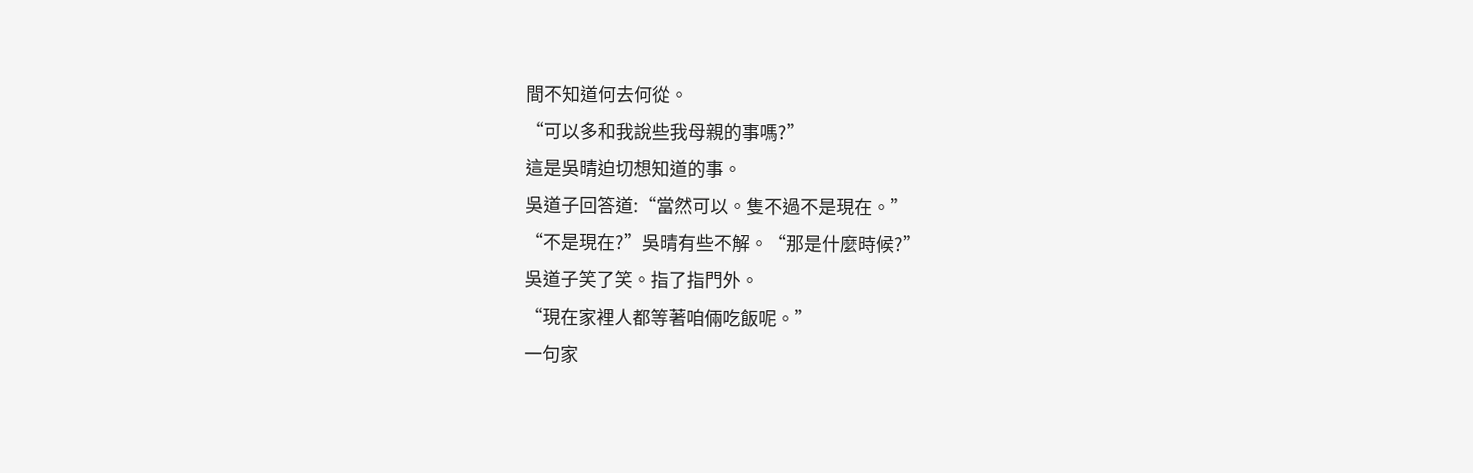間不知道何去何從。
“可以多和我說些我母親的事嗎?”
這是吳晴迫切想知道的事。
吳道子回答道:“當然可以。隻不過不是現在。”
“不是現在?”吳晴有些不解。“那是什麼時候?”
吳道子笑了笑。指了指門外。
“現在家裡人都等著咱倆吃飯呢。”
一句家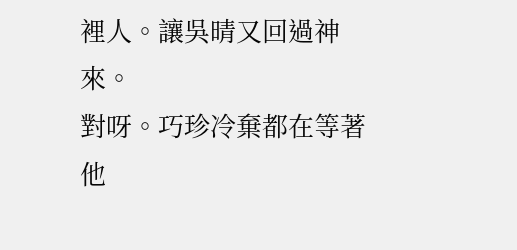裡人。讓吳晴又回過神來。
對呀。巧珍冷棄都在等著他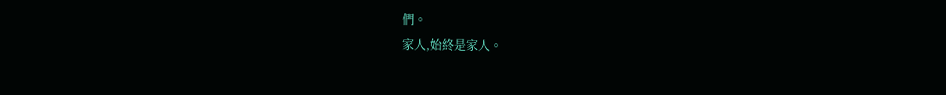們。
家人,始終是家人。